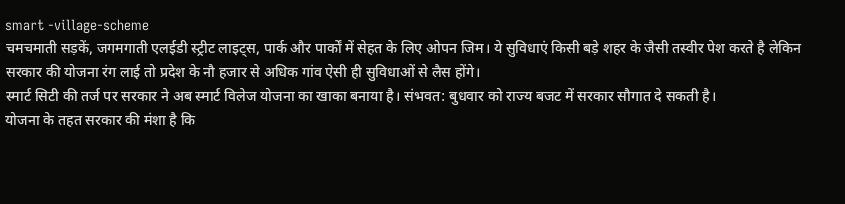smart -village-scheme
चमचमाती सड़कें, जगमगाती एलईडी स्ट्रीट लाइट्स, पार्क और पार्कों में सेहत के लिए ओपन जिम। ये सुविधाएं किसी बड़े शहर के जैसी तस्वीर पेश करते है लेकिन सरकार की योजना रंग लाई तो प्रदेश के नौ हजार से अधिक गांव ऐसी ही सुविधाओं से लैस होंगे।
स्मार्ट सिटी की तर्ज पर सरकार ने अब स्मार्ट विलेज योजना का खाका बनाया है। संभवत: बुधवार को राज्य बजट में सरकार सौगात दे सकती है।
योजना के तहत सरकार की मंशा है कि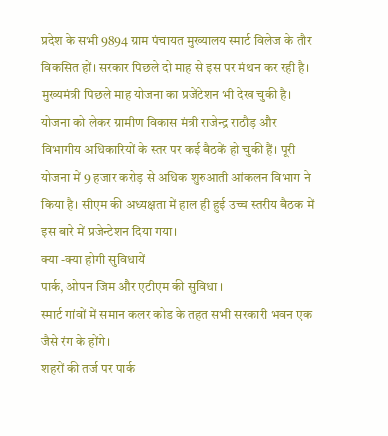प्रदेश के सभी 9894 ग्राम पंचायत मुख्यालय स्मार्ट विलेज के तौर विकसित हों। सरकार पिछले दो माह से इस पर मंथन कर रही है। मुख्यमंत्री पिछले माह योजना का प्रजेंटेशन भी देख चुकी है।
योजना को लेकर ग्रामीण विकास मंत्री राजेन्द्र राठौड़ और विभागीय अधिकारियों के स्तर पर कई बैठकें हो चुकी हैं। पूरी योजना में 9 हजार करोड़ से अधिक शुरुआती आंकलन विभाग ने किया है। सीएम की अध्यक्षता में हाल ही हुई उच्च स्तरीय बैठक में इस बारे में प्रजेन्टेशन दिया गया।
क्या -क्या होगी सुविधायें
पार्क, ओपन जिम और एटीएम की सुविधा ।
स्मार्ट गांवों में समान कलर कोड के तहत सभी सरकारी भवन एक जैसे रंग के होंगे।
शहरों की तर्ज पर पार्क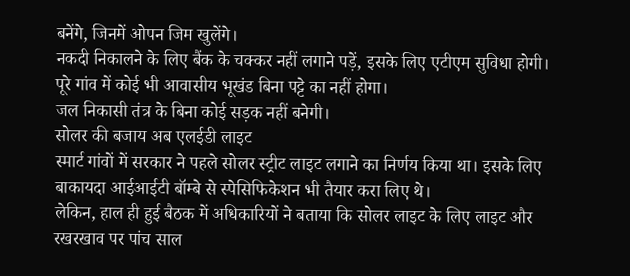बनेंगे, जिनमें ओपन जिम खुलेंगे।
नकदी निकालने के लिए बैंक के चक्कर नहीं लगाने पड़ें, इसके लिए एटीएम सुविधा होगी।
पूरे गांव में कोई भी आवासीय भूखंड बिना पट्टे का नहीं होगा।
जल निकासी तंत्र के बिना कोई सड़क नहीं बनेगी।
सोलर की बजाय अब एलईडी लाइट
स्मार्ट गांवों में सरकार ने पहले सोलर स्ट्रीट लाइट लगाने का निर्णय किया था। इसके लिए बाकायदा आईआईटी बॉम्बे से स्पेसिफिकेशन भी तैयार करा लिए थे।
लेकिन, हाल ही हुई बैठक में अधिकारियों ने बताया कि सोलर लाइट के लिए लाइट और रखरखाव पर पांच साल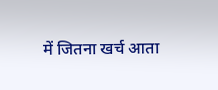में जितना खर्च आता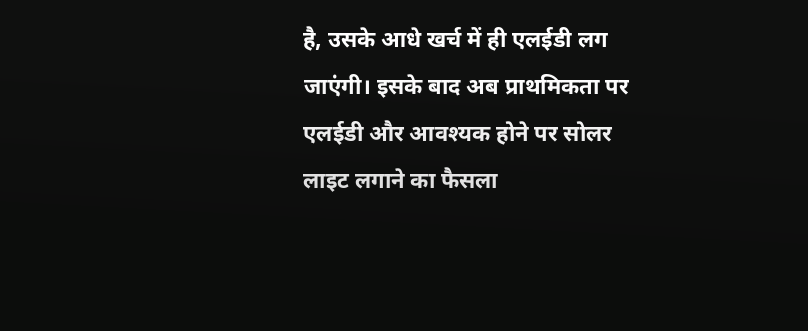है, उसके आधे खर्च में ही एलईडी लग जाएंगी। इसके बाद अब प्राथमिकता पर एलईडी और आवश्यक होने पर सोलर लाइट लगाने का फैसला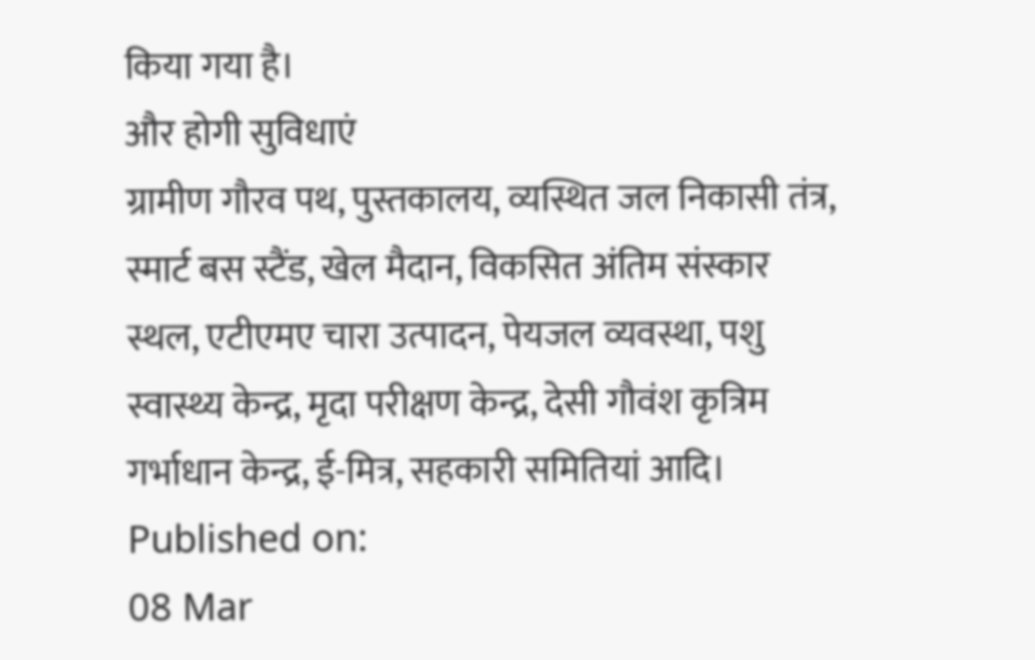किया गया है।
और होगी सुविधाएं
ग्रामीण गौरव पथ, पुस्तकालय, व्यस्थित जल निकासी तंत्र, स्मार्ट बस स्टैंड, खेल मैदान, विकसित अंतिम संस्कार स्थल, एटीएमए चारा उत्पादन, पेयजल व्यवस्था, पशु स्वास्थ्य केन्द्र, मृदा परीक्षण केन्द्र, देसी गौवंश कृत्रिम गर्भाधान केन्द्र, ई-मित्र, सहकारी समितियां आदि।
Published on:
08 Mar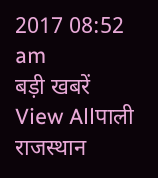2017 08:52 am
बड़ी खबरें
View Allपाली
राजस्थान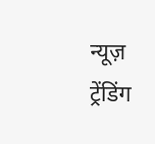न्यूज़
ट्रेंडिंग